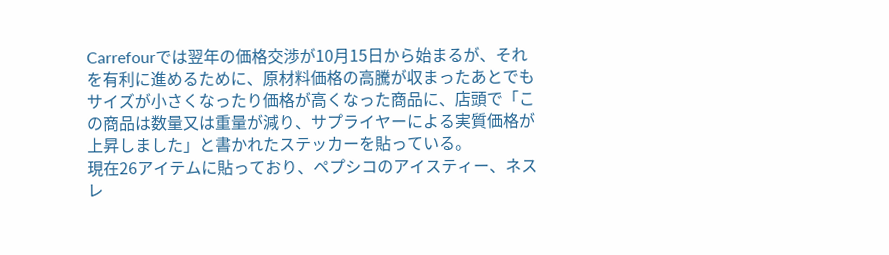Carrefourでは翌年の価格交渉が10月15日から始まるが、それを有利に進めるために、原材料価格の高騰が収まったあとでもサイズが小さくなったり価格が高くなった商品に、店頭で「この商品は数量又は重量が減り、サプライヤーによる実質価格が上昇しました」と書かれたステッカーを貼っている。
現在26アイテムに貼っており、ペプシコのアイスティー、ネスレ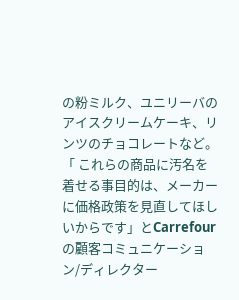の粉ミルク、ユニリーバのアイスクリームケーキ、リンツのチョコレートなど。
「 これらの商品に汚名を着せる事目的は、メーカーに価格政策を見直してほしいからです」とCarrefourの顧客コミュニケーション/ディレクター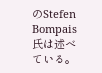のStefen Bompais氏は述べている。